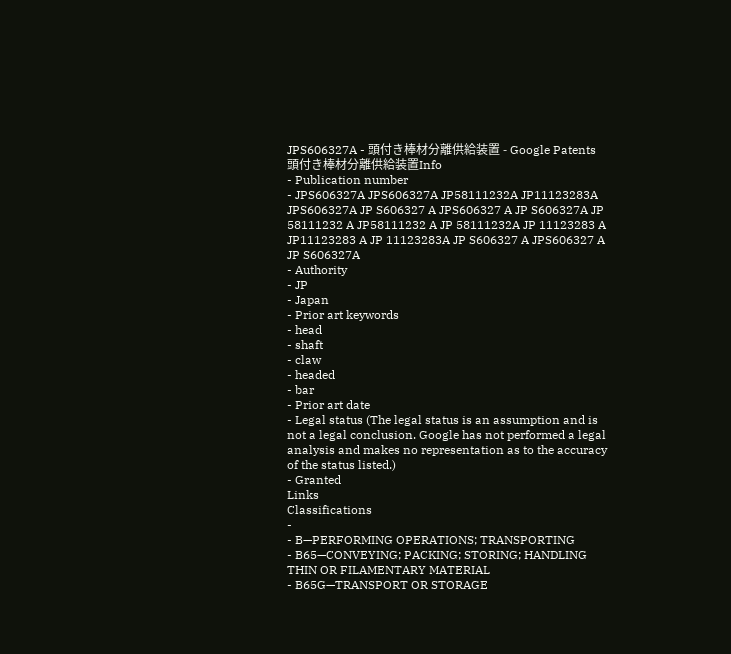JPS606327A - 頭付き棒材分離供給装置 - Google Patents
頭付き棒材分離供給装置Info
- Publication number
- JPS606327A JPS606327A JP58111232A JP11123283A JPS606327A JP S606327 A JPS606327 A JP S606327A JP 58111232 A JP58111232 A JP 58111232A JP 11123283 A JP11123283 A JP 11123283A JP S606327 A JPS606327 A JP S606327A
- Authority
- JP
- Japan
- Prior art keywords
- head
- shaft
- claw
- headed
- bar
- Prior art date
- Legal status (The legal status is an assumption and is not a legal conclusion. Google has not performed a legal analysis and makes no representation as to the accuracy of the status listed.)
- Granted
Links
Classifications
-
- B—PERFORMING OPERATIONS; TRANSPORTING
- B65—CONVEYING; PACKING; STORING; HANDLING THIN OR FILAMENTARY MATERIAL
- B65G—TRANSPORT OR STORAGE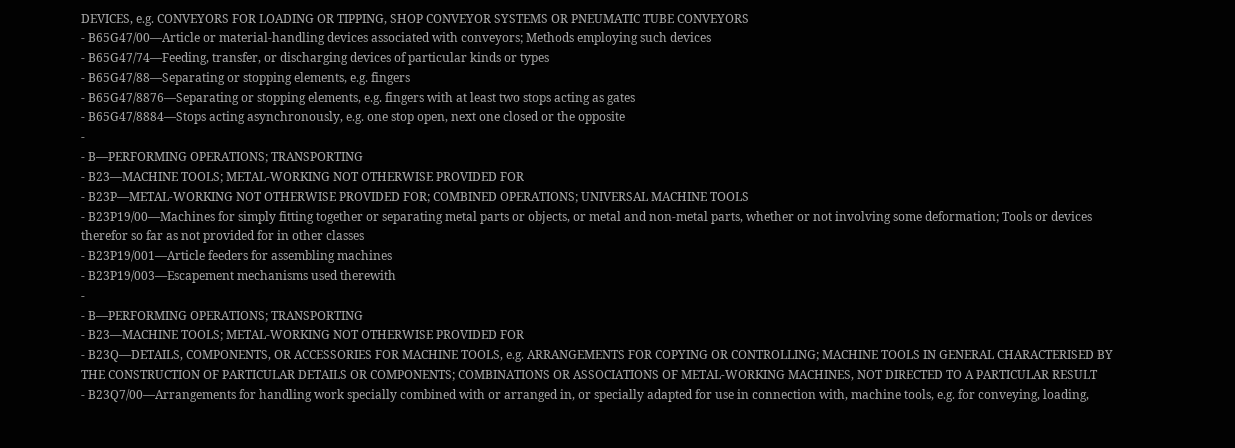DEVICES, e.g. CONVEYORS FOR LOADING OR TIPPING, SHOP CONVEYOR SYSTEMS OR PNEUMATIC TUBE CONVEYORS
- B65G47/00—Article or material-handling devices associated with conveyors; Methods employing such devices
- B65G47/74—Feeding, transfer, or discharging devices of particular kinds or types
- B65G47/88—Separating or stopping elements, e.g. fingers
- B65G47/8876—Separating or stopping elements, e.g. fingers with at least two stops acting as gates
- B65G47/8884—Stops acting asynchronously, e.g. one stop open, next one closed or the opposite
-
- B—PERFORMING OPERATIONS; TRANSPORTING
- B23—MACHINE TOOLS; METAL-WORKING NOT OTHERWISE PROVIDED FOR
- B23P—METAL-WORKING NOT OTHERWISE PROVIDED FOR; COMBINED OPERATIONS; UNIVERSAL MACHINE TOOLS
- B23P19/00—Machines for simply fitting together or separating metal parts or objects, or metal and non-metal parts, whether or not involving some deformation; Tools or devices therefor so far as not provided for in other classes
- B23P19/001—Article feeders for assembling machines
- B23P19/003—Escapement mechanisms used therewith
-
- B—PERFORMING OPERATIONS; TRANSPORTING
- B23—MACHINE TOOLS; METAL-WORKING NOT OTHERWISE PROVIDED FOR
- B23Q—DETAILS, COMPONENTS, OR ACCESSORIES FOR MACHINE TOOLS, e.g. ARRANGEMENTS FOR COPYING OR CONTROLLING; MACHINE TOOLS IN GENERAL CHARACTERISED BY THE CONSTRUCTION OF PARTICULAR DETAILS OR COMPONENTS; COMBINATIONS OR ASSOCIATIONS OF METAL-WORKING MACHINES, NOT DIRECTED TO A PARTICULAR RESULT
- B23Q7/00—Arrangements for handling work specially combined with or arranged in, or specially adapted for use in connection with, machine tools, e.g. for conveying, loading,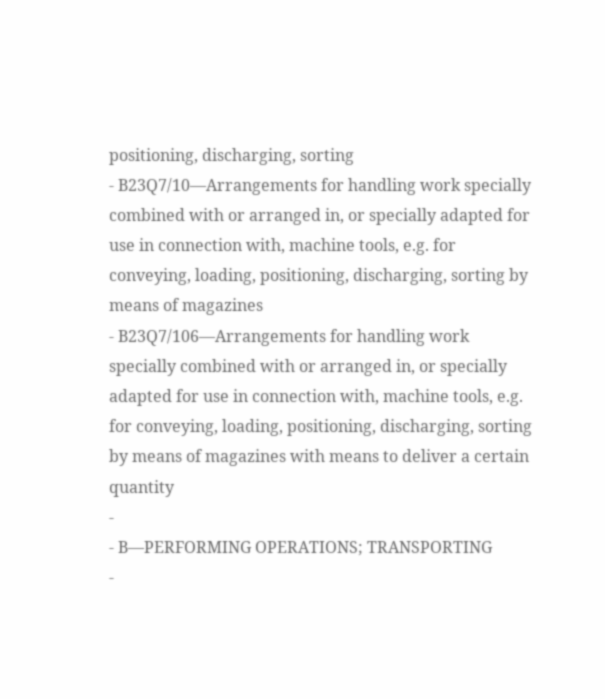positioning, discharging, sorting
- B23Q7/10—Arrangements for handling work specially combined with or arranged in, or specially adapted for use in connection with, machine tools, e.g. for conveying, loading, positioning, discharging, sorting by means of magazines
- B23Q7/106—Arrangements for handling work specially combined with or arranged in, or specially adapted for use in connection with, machine tools, e.g. for conveying, loading, positioning, discharging, sorting by means of magazines with means to deliver a certain quantity
-
- B—PERFORMING OPERATIONS; TRANSPORTING
-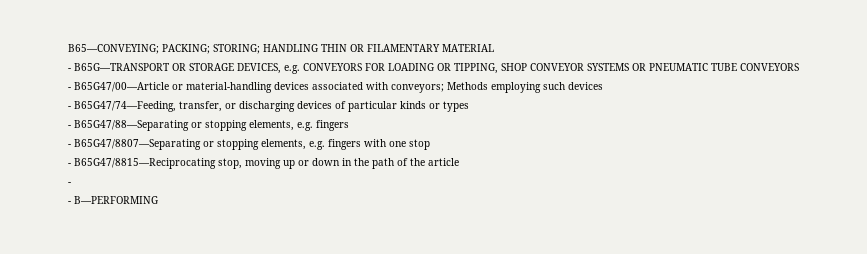B65—CONVEYING; PACKING; STORING; HANDLING THIN OR FILAMENTARY MATERIAL
- B65G—TRANSPORT OR STORAGE DEVICES, e.g. CONVEYORS FOR LOADING OR TIPPING, SHOP CONVEYOR SYSTEMS OR PNEUMATIC TUBE CONVEYORS
- B65G47/00—Article or material-handling devices associated with conveyors; Methods employing such devices
- B65G47/74—Feeding, transfer, or discharging devices of particular kinds or types
- B65G47/88—Separating or stopping elements, e.g. fingers
- B65G47/8807—Separating or stopping elements, e.g. fingers with one stop
- B65G47/8815—Reciprocating stop, moving up or down in the path of the article
-
- B—PERFORMING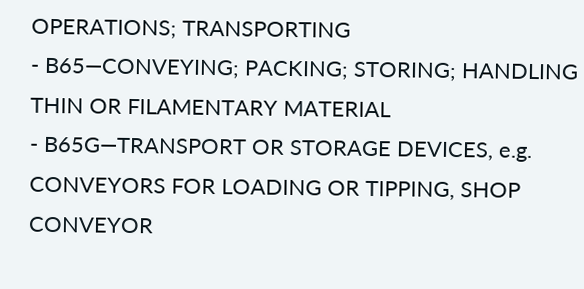OPERATIONS; TRANSPORTING
- B65—CONVEYING; PACKING; STORING; HANDLING THIN OR FILAMENTARY MATERIAL
- B65G—TRANSPORT OR STORAGE DEVICES, e.g. CONVEYORS FOR LOADING OR TIPPING, SHOP CONVEYOR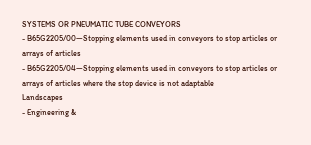SYSTEMS OR PNEUMATIC TUBE CONVEYORS
- B65G2205/00—Stopping elements used in conveyors to stop articles or arrays of articles
- B65G2205/04—Stopping elements used in conveyors to stop articles or arrays of articles where the stop device is not adaptable
Landscapes
- Engineering &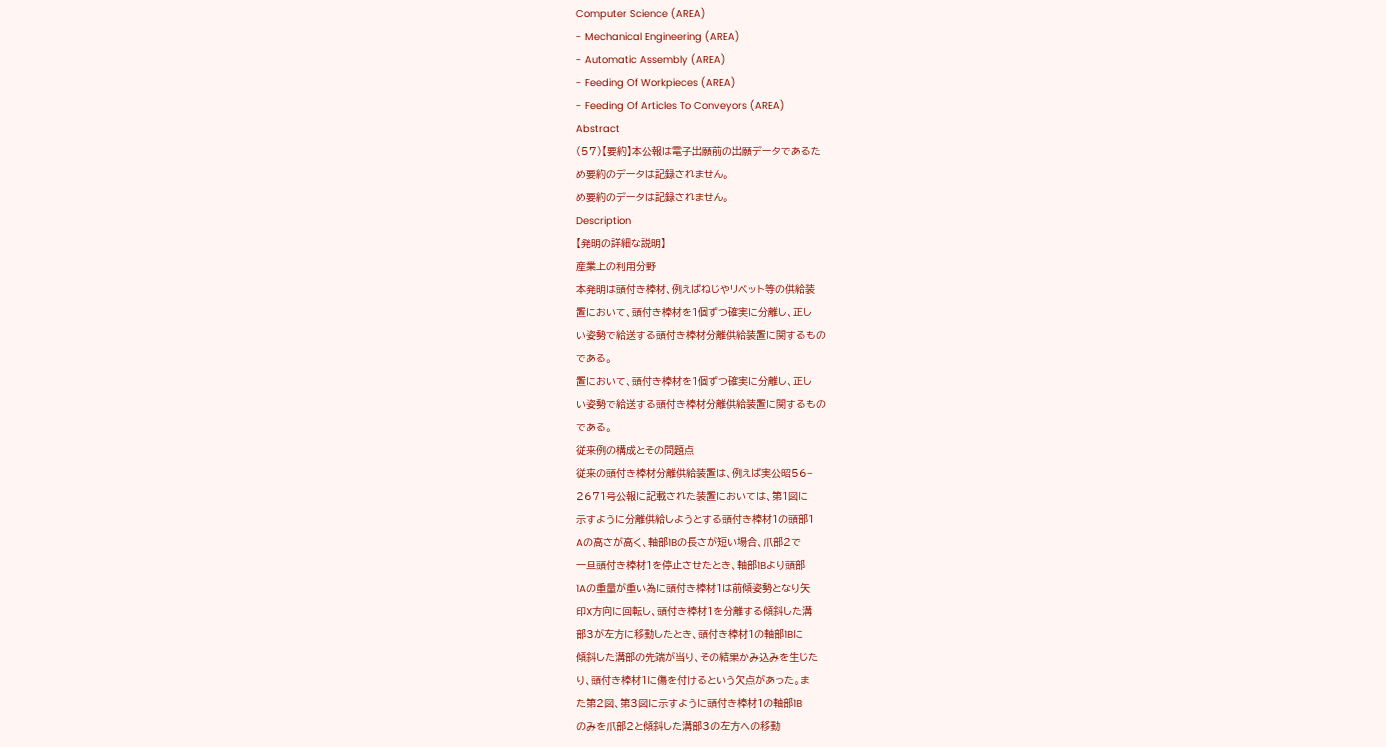Computer Science (AREA)
- Mechanical Engineering (AREA)
- Automatic Assembly (AREA)
- Feeding Of Workpieces (AREA)
- Feeding Of Articles To Conveyors (AREA)
Abstract
(57)【要約】本公報は電子出願前の出願データであるた
め要約のデータは記録されません。
め要約のデータは記録されません。
Description
【発明の詳細な説明】
産業上の利用分野
本発明は頭付き棒材、例えばねじやリベット等の供給装
置において、頭付き棒材を1個ずつ確実に分離し、正し
い姿勢で給送する頭付き棒材分離供給装置に関するもの
である。
置において、頭付き棒材を1個ずつ確実に分離し、正し
い姿勢で給送する頭付き棒材分離供給装置に関するもの
である。
従来例の構成とその問題点
従来の頭付き棒材分離供給装置は、例えば実公昭56−
2671号公報に記載された装置においては、第1図に
示すように分離供給しようとする頭付き棒材1の頭部1
Aの高さが高く、軸部1Bの長さが短い場合、爪部2で
一旦頭付き棒材1を停止させたとき、軸部1Bより頭部
1Aの重量が重い為に頭付き棒材1は前傾姿勢となり矢
印X方向に回転し、頭付き棒材1を分離する傾斜した溝
部3が左方に移動したとき、頭付き棒材1の軸部1Bに
傾斜した溝部の先端が当り、その結果かみ込みを生じた
り、頭付き棒材1に傷を付けるという欠点があった。ま
た第2図、第3図に示すように頭付き棒材1の軸部1B
のみを爪部2と傾斜した溝部3の左方への移動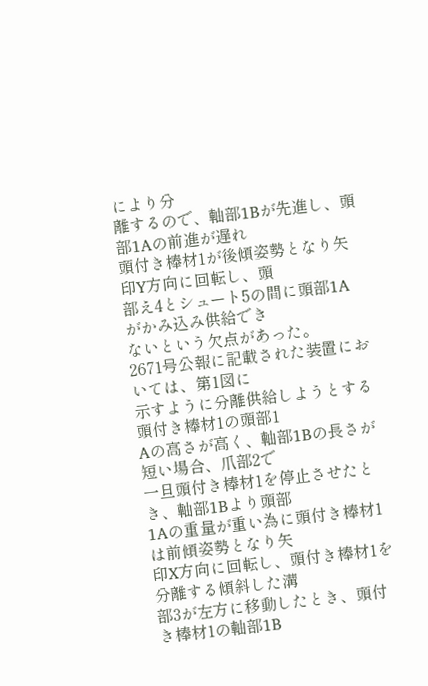により分
離するので、軸部1Bが先進し、頭部1Aの前進が遅れ
頭付き棒材1が後傾姿勢となり矢印Y方向に回転し、頭
部え4とシュート5の間に頭部1Aがかみ込み供給でき
ないという欠点があった。
2671号公報に記載された装置においては、第1図に
示すように分離供給しようとする頭付き棒材1の頭部1
Aの高さが高く、軸部1Bの長さが短い場合、爪部2で
一旦頭付き棒材1を停止させたとき、軸部1Bより頭部
1Aの重量が重い為に頭付き棒材1は前傾姿勢となり矢
印X方向に回転し、頭付き棒材1を分離する傾斜した溝
部3が左方に移動したとき、頭付き棒材1の軸部1B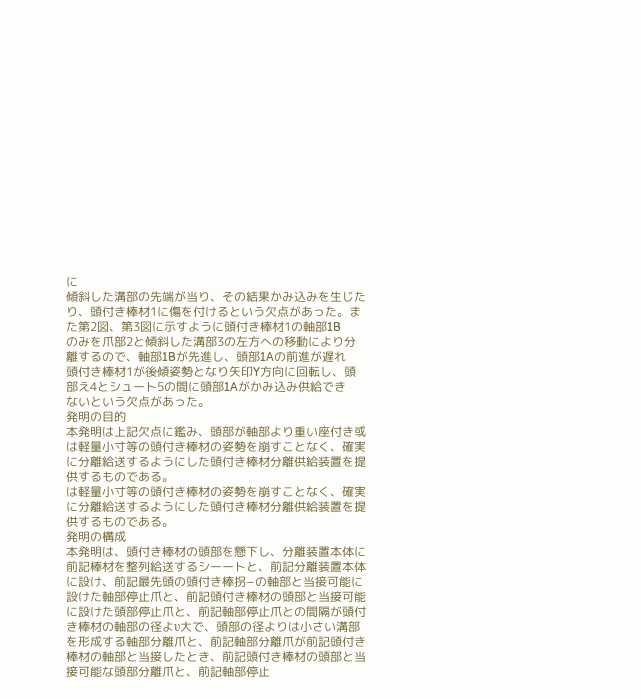に
傾斜した溝部の先端が当り、その結果かみ込みを生じた
り、頭付き棒材1に傷を付けるという欠点があった。ま
た第2図、第3図に示すように頭付き棒材1の軸部1B
のみを爪部2と傾斜した溝部3の左方への移動により分
離するので、軸部1Bが先進し、頭部1Aの前進が遅れ
頭付き棒材1が後傾姿勢となり矢印Y方向に回転し、頭
部え4とシュート5の間に頭部1Aがかみ込み供給でき
ないという欠点があった。
発明の目的
本発明は上記欠点に鑑み、頭部が軸部より重い座付き或
は軽量小寸等の頭付き棒材の姿勢を崩すことなく、確実
に分離給送するようにした頭付き棒材分離供給装置を提
供するものである。
は軽量小寸等の頭付き棒材の姿勢を崩すことなく、確実
に分離給送するようにした頭付き棒材分離供給装置を提
供するものである。
発明の構成
本発明は、頭付き棒材の頭部を懸下し、分離装置本体に
前記棒材を整列給送するシーートと、前記分離装置本体
に設け、前記最先頭の頭付き棒拐−の軸部と当接可能に
設けた軸部停止爪と、前記頭付き棒材の頭部と当接可能
に設けた頭部停止爪と、前記軸部停止爪との間隔が頭付
き棒材の軸部の径よυ大で、頭部の径よりは小さい溝部
を形成する軸部分離爪と、前記軸部分離爪が前記頭付き
棒材の軸部と当接したとき、前記頭付き棒材の頭部と当
接可能な頭部分離爪と、前記軸部停止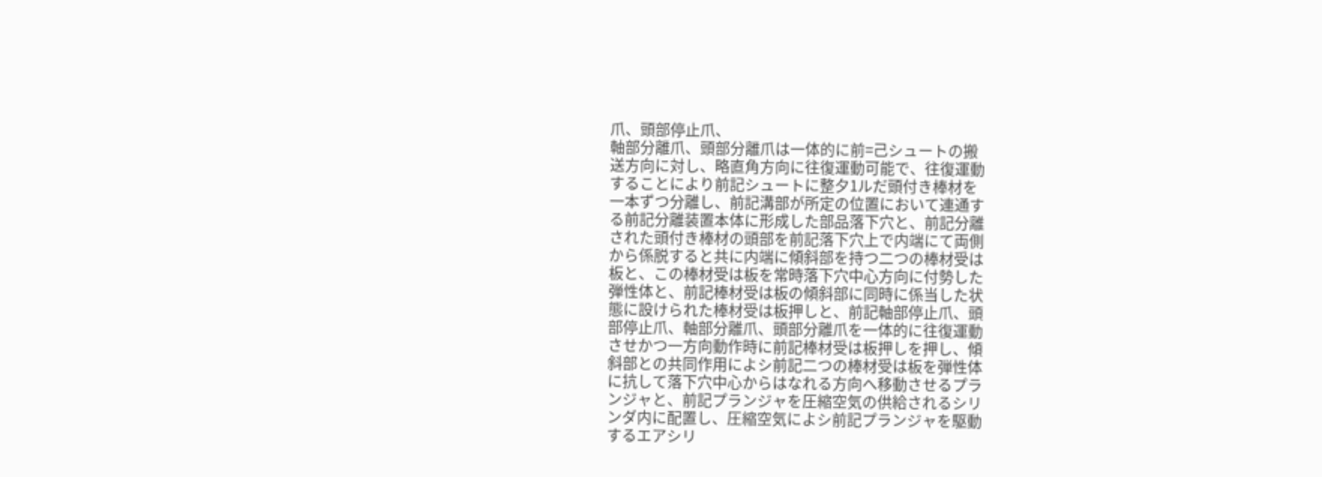爪、頭部停止爪、
軸部分離爪、頭部分離爪は一体的に前=己シュートの搬
送方向に対し、略直角方向に往復運動可能で、往復運動
することにより前記シュートに整夕1ルだ頭付き棒材を
一本ずつ分離し、前記溝部が所定の位置において連通す
る前記分離装置本体に形成した部品落下穴と、前記分離
された頭付き棒材の頭部を前記落下穴上で内端にて両側
から係脱すると共に内端に傾斜部を持つ二つの棒材受は
板と、この棒材受は板を常時落下穴中心方向に付勢した
弾性体と、前記棒材受は板の傾斜部に同時に係当した状
態に設けられた棒材受は板押しと、前記軸部停止爪、頭
部停止爪、軸部分離爪、頭部分離爪を一体的に往復運動
させかつ一方向動作時に前記棒材受は板押しを押し、傾
斜部との共同作用によシ前記二つの棒材受は板を弾性体
に抗して落下穴中心からはなれる方向へ移動させるプラ
ンジャと、前記プランジャを圧縮空気の供給されるシリ
ンダ内に配置し、圧縮空気によシ前記プランジャを駆動
するエアシリ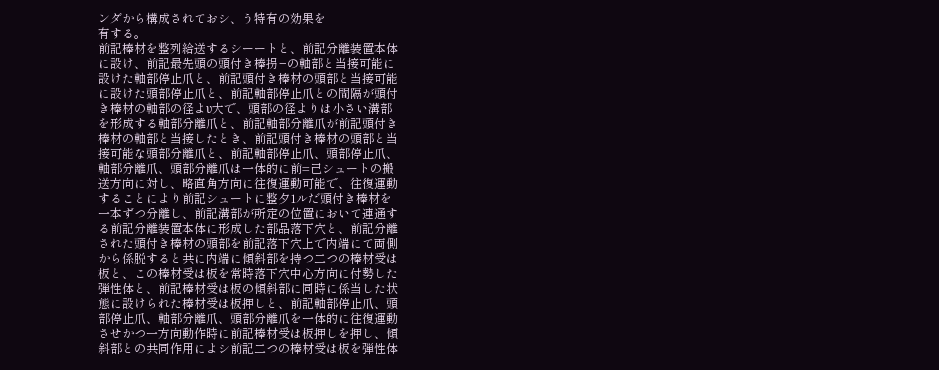ンダから構成されておシ、う特有の効果を
有する。
前記棒材を整列給送するシーートと、前記分離装置本体
に設け、前記最先頭の頭付き棒拐−の軸部と当接可能に
設けた軸部停止爪と、前記頭付き棒材の頭部と当接可能
に設けた頭部停止爪と、前記軸部停止爪との間隔が頭付
き棒材の軸部の径よυ大で、頭部の径よりは小さい溝部
を形成する軸部分離爪と、前記軸部分離爪が前記頭付き
棒材の軸部と当接したとき、前記頭付き棒材の頭部と当
接可能な頭部分離爪と、前記軸部停止爪、頭部停止爪、
軸部分離爪、頭部分離爪は一体的に前=己シュートの搬
送方向に対し、略直角方向に往復運動可能で、往復運動
することにより前記シュートに整夕1ルだ頭付き棒材を
一本ずつ分離し、前記溝部が所定の位置において連通す
る前記分離装置本体に形成した部品落下穴と、前記分離
された頭付き棒材の頭部を前記落下穴上で内端にて両側
から係脱すると共に内端に傾斜部を持つ二つの棒材受は
板と、この棒材受は板を常時落下穴中心方向に付勢した
弾性体と、前記棒材受は板の傾斜部に同時に係当した状
態に設けられた棒材受は板押しと、前記軸部停止爪、頭
部停止爪、軸部分離爪、頭部分離爪を一体的に往復運動
させかつ一方向動作時に前記棒材受は板押しを押し、傾
斜部との共同作用によシ前記二つの棒材受は板を弾性体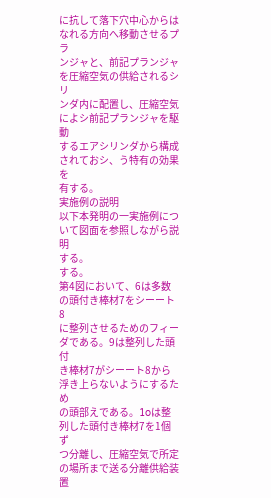に抗して落下穴中心からはなれる方向へ移動させるプラ
ンジャと、前記プランジャを圧縮空気の供給されるシリ
ンダ内に配置し、圧縮空気によシ前記プランジャを駆動
するエアシリンダから構成されておシ、う特有の効果を
有する。
実施例の説明
以下本発明の一実施例について図面を参照しながら説明
する。
する。
第4図において、6は多数の頭付き棒材7をシーート8
に整列させるためのフィーダである。9は整列した頭付
き棒材7がシーート8から浮き上らないようにするため
の頭部えである。1oは整列した頭付き棒材7を1個ず
つ分離し、圧縮空気で所定の場所まで送る分離供給装置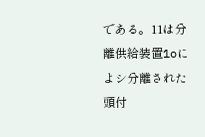である。11は分離供給装置1oによシ分離された頭付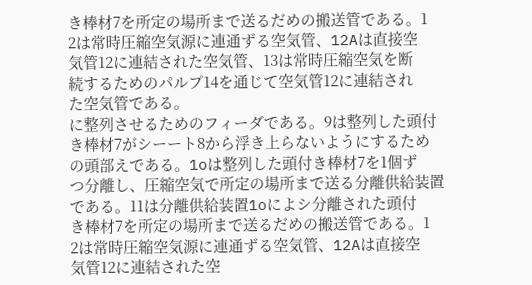き棒材7を所定の場所まで送るだめの搬送管である。1
2は常時圧縮空気源に連通ずる空気管、12Aは直接空
気管12に連結された空気管、13は常時圧縮空気を断
続するためのパルプ14を通じて空気管12に連結され
た空気管である。
に整列させるためのフィーダである。9は整列した頭付
き棒材7がシーート8から浮き上らないようにするため
の頭部えである。1oは整列した頭付き棒材7を1個ず
つ分離し、圧縮空気で所定の場所まで送る分離供給装置
である。11は分離供給装置1oによシ分離された頭付
き棒材7を所定の場所まで送るだめの搬送管である。1
2は常時圧縮空気源に連通ずる空気管、12Aは直接空
気管12に連結された空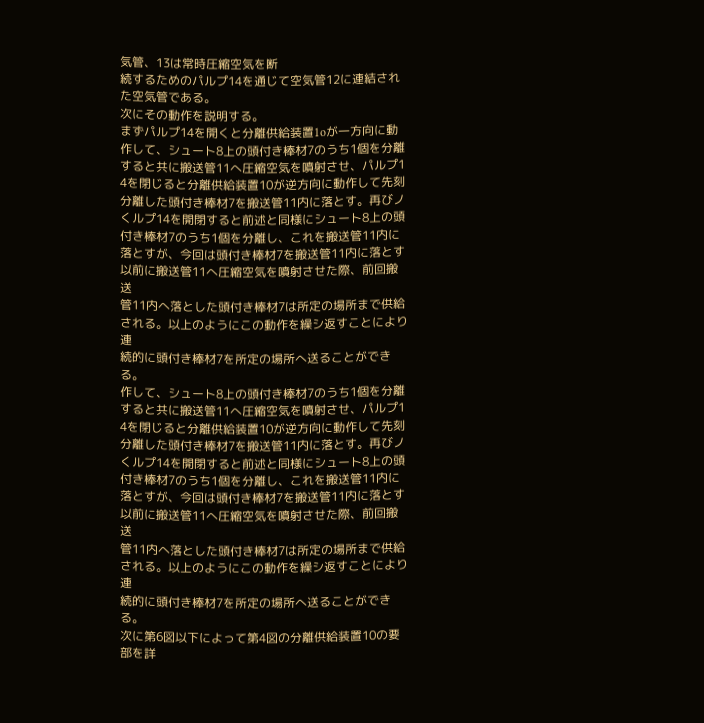気管、13は常時圧縮空気を断
続するためのパルプ14を通じて空気管12に連結され
た空気管である。
次にその動作を説明する。
まずパルプ14を開くと分離供給装置1oが一方向に動
作して、シュート8上の頭付き棒材7のうち1個を分離
すると共に搬送管11へ圧縮空気を噴射させ、パルプ1
4を閉じると分離供給装置10が逆方向に動作して先刻
分離した頭付き棒材7を搬送管11内に落とす。再びノ
くルプ14を開閉すると前述と同様にシュート8上の頭
付き棒材7のうち1個を分離し、これを搬送管11内に
落とすが、今回は頭付き棒材7を搬送管11内に落とす
以前に搬送管11へ圧縮空気を噴射させた際、前回搬送
管11内へ落とした頭付き棒材7は所定の場所まで供給
される。以上のようにこの動作を繰シ返すことにより連
続的に頭付き棒材7を所定の場所へ送ることができる。
作して、シュート8上の頭付き棒材7のうち1個を分離
すると共に搬送管11へ圧縮空気を噴射させ、パルプ1
4を閉じると分離供給装置10が逆方向に動作して先刻
分離した頭付き棒材7を搬送管11内に落とす。再びノ
くルプ14を開閉すると前述と同様にシュート8上の頭
付き棒材7のうち1個を分離し、これを搬送管11内に
落とすが、今回は頭付き棒材7を搬送管11内に落とす
以前に搬送管11へ圧縮空気を噴射させた際、前回搬送
管11内へ落とした頭付き棒材7は所定の場所まで供給
される。以上のようにこの動作を繰シ返すことにより連
続的に頭付き棒材7を所定の場所へ送ることができる。
次に第6図以下によって第4図の分離供給装置10の要
部を詳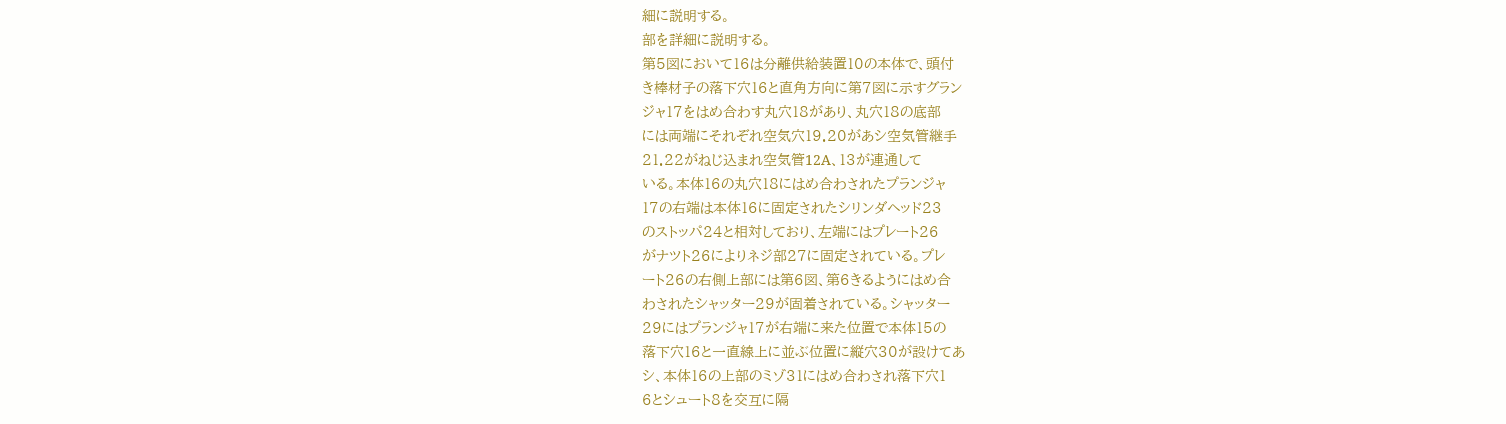細に説明する。
部を詳細に説明する。
第5図において16は分離供給装置10の本体で、頭付
き棒材子の落下穴16と直角方向に第7図に示すグラン
ジャ17をはめ合わす丸穴18があり、丸穴18の底部
には両端にそれぞれ空気穴19.20があシ空気管継手
21.22がねじ込まれ空気管12A、13が連通して
いる。本体16の丸穴18にはめ合わされたプランジャ
17の右端は本体16に固定されたシリンダヘッド23
のストッパ24と相対しており、左端にはプレート26
がナツト26によりネジ部27に固定されている。プレ
ート26の右側上部には第6図、第6きるようにはめ合
わされたシャッター29が固着されている。シャッター
29にはプランジャ17が右端に来た位置で本体15の
落下穴16と一直線上に並ぶ位置に縦穴30が設けてあ
シ、本体16の上部のミゾ31にはめ合わされ落下穴1
6とシュート8を交互に隔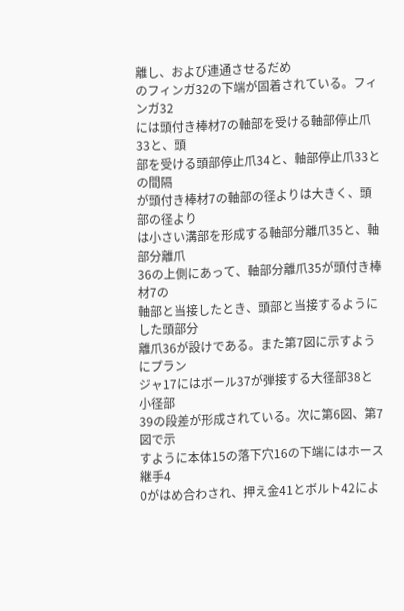離し、および連通させるだめ
のフィンガ32の下端が固着されている。フィンガ32
には頭付き棒材7の軸部を受ける軸部停止爪33と、頭
部を受ける頭部停止爪34と、軸部停止爪33との間隔
が頭付き棒材7の軸部の径よりは大きく、頭部の径より
は小さい溝部を形成する軸部分離爪35と、軸部分離爪
36の上側にあって、軸部分離爪35が頭付き棒材7の
軸部と当接したとき、頭部と当接するようにした頭部分
離爪36が設けである。また第7図に示すようにプラン
ジャ17にはボール37が弾接する大径部38と小径部
39の段差が形成されている。次に第6図、第7図で示
すように本体15の落下穴16の下端にはホース継手4
0がはめ合わされ、押え金41とボルト42によ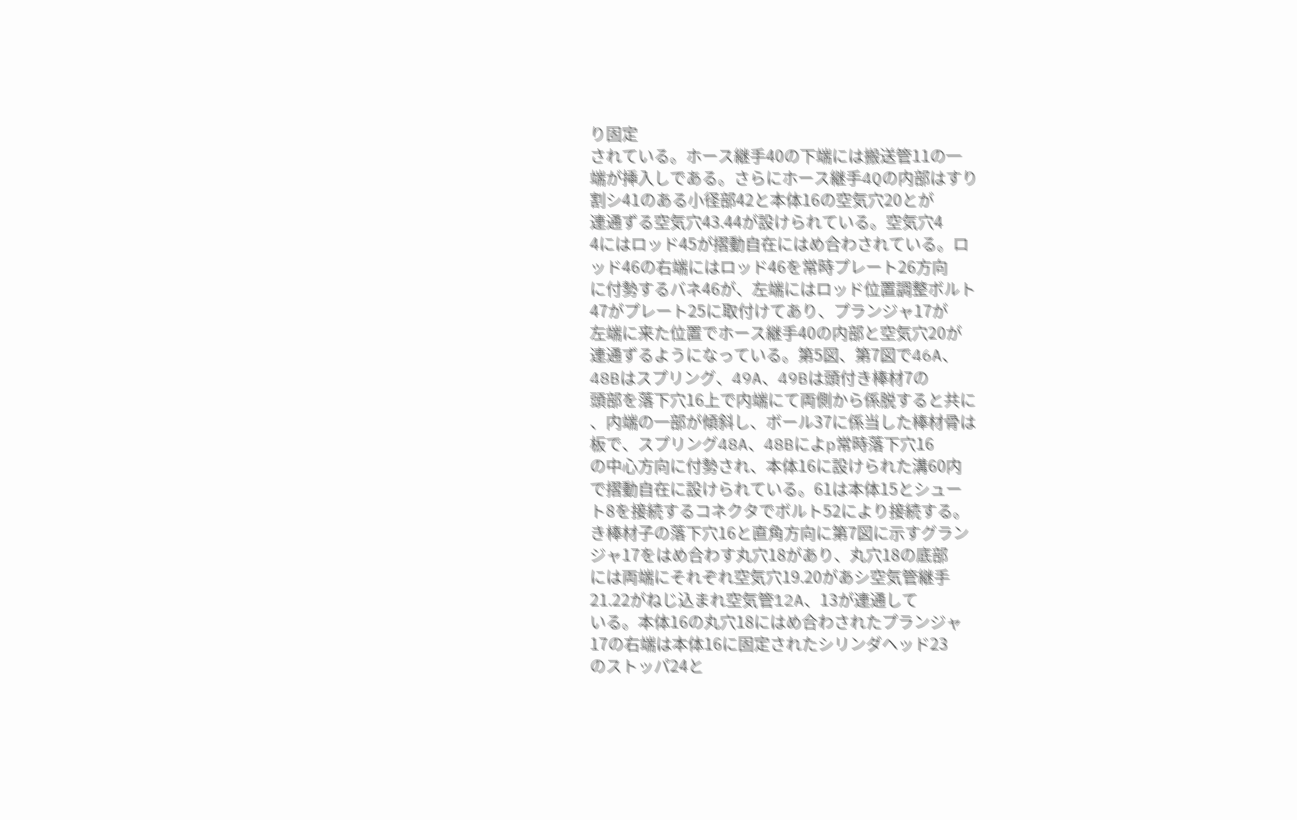り固定
されている。ホース継手40の下端には搬送管11の一
端が挿入しである。さらにホース継手4Qの内部はすり
割シ41のある小径部42と本体16の空気穴20とが
連通ずる空気穴43.44が設けられている。空気穴4
4にはロッド45が摺動自在にはめ合わされている。ロ
ッド46の右端にはロッド46を常時プレート26方向
に付勢するバネ46が、左端にはロッド位置調整ボルト
47がプレート25に取付けてあり、プランジャ17が
左端に来た位置でホース継手40の内部と空気穴20が
連通ずるようになっている。第5図、第7図で46A、
48Bはスプリング、49A、49Bは頭付き棒材7の
頭部を落下穴16上で内端にて両側から係脱すると共に
、内端の一部が傾斜し、ボール37に係当した棒材骨は
板で、スプリング48A、48Bによp常時落下穴16
の中心方向に付勢され、本体16に設けられた溝60内
で摺動自在に設けられている。61は本体15とシュー
ト8を接続するコネクタでボルト52により接続する。
き棒材子の落下穴16と直角方向に第7図に示すグラン
ジャ17をはめ合わす丸穴18があり、丸穴18の底部
には両端にそれぞれ空気穴19.20があシ空気管継手
21.22がねじ込まれ空気管12A、13が連通して
いる。本体16の丸穴18にはめ合わされたプランジャ
17の右端は本体16に固定されたシリンダヘッド23
のストッパ24と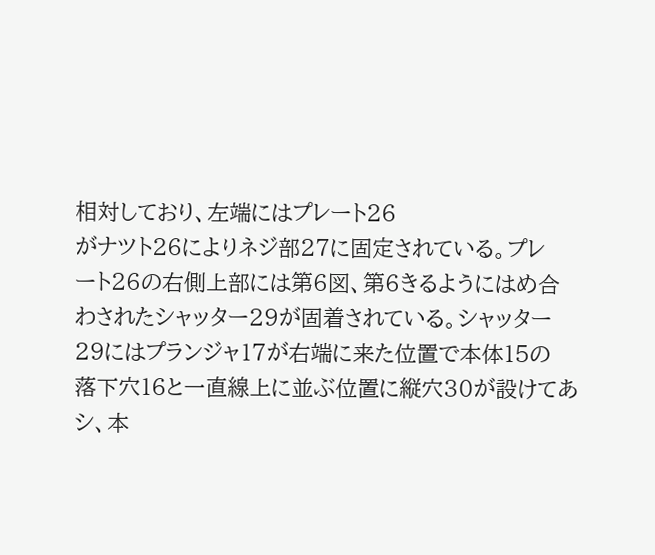相対しており、左端にはプレート26
がナツト26によりネジ部27に固定されている。プレ
ート26の右側上部には第6図、第6きるようにはめ合
わされたシャッター29が固着されている。シャッター
29にはプランジャ17が右端に来た位置で本体15の
落下穴16と一直線上に並ぶ位置に縦穴30が設けてあ
シ、本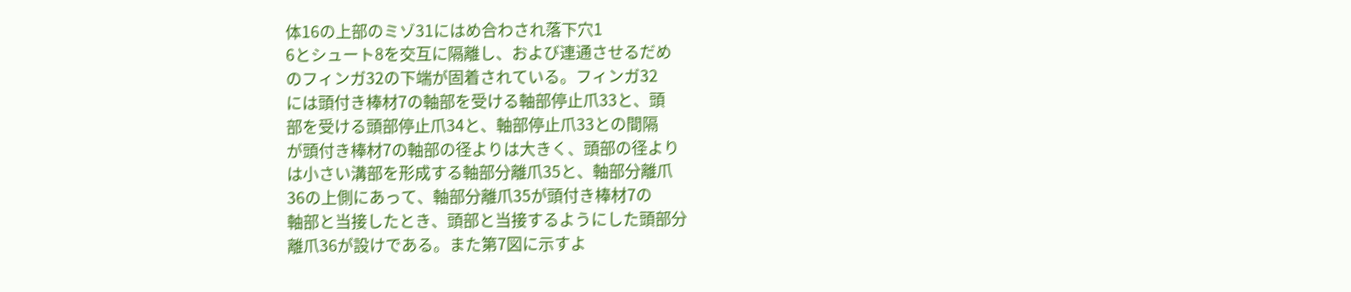体16の上部のミゾ31にはめ合わされ落下穴1
6とシュート8を交互に隔離し、および連通させるだめ
のフィンガ32の下端が固着されている。フィンガ32
には頭付き棒材7の軸部を受ける軸部停止爪33と、頭
部を受ける頭部停止爪34と、軸部停止爪33との間隔
が頭付き棒材7の軸部の径よりは大きく、頭部の径より
は小さい溝部を形成する軸部分離爪35と、軸部分離爪
36の上側にあって、軸部分離爪35が頭付き棒材7の
軸部と当接したとき、頭部と当接するようにした頭部分
離爪36が設けである。また第7図に示すよ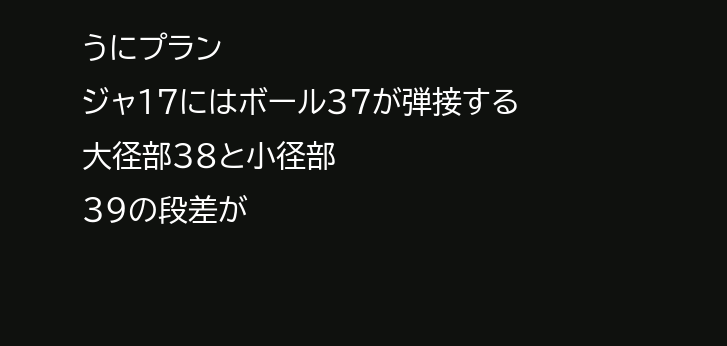うにプラン
ジャ17にはボール37が弾接する大径部38と小径部
39の段差が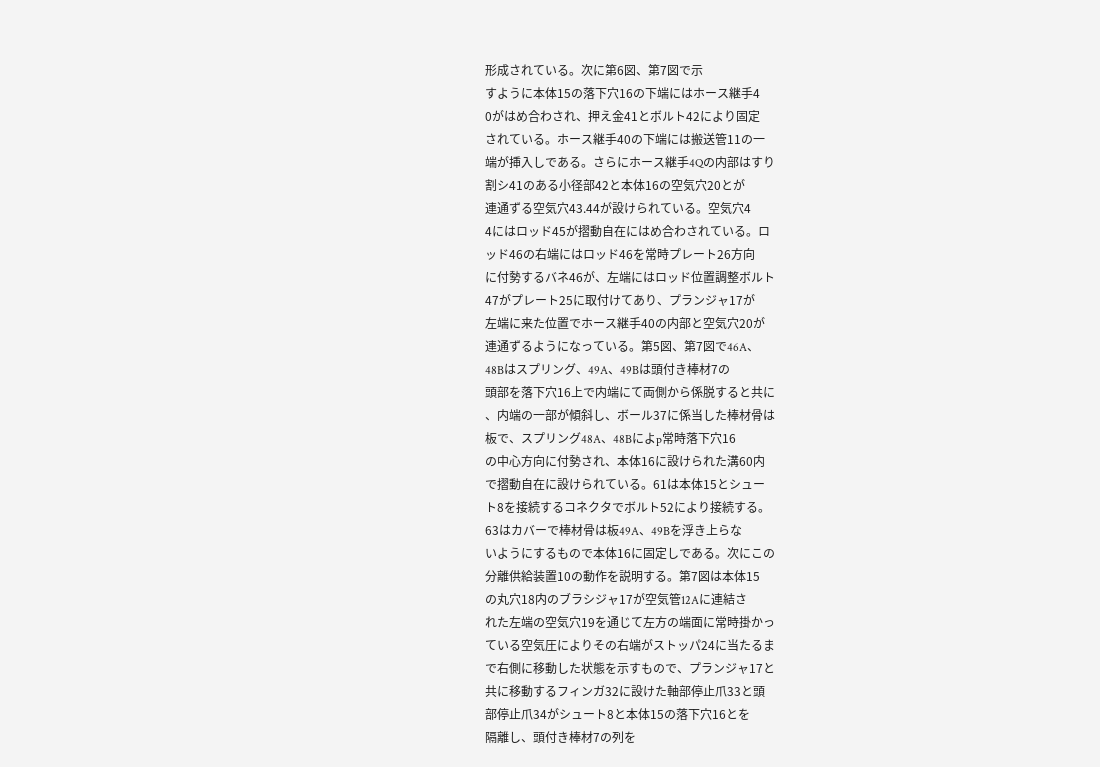形成されている。次に第6図、第7図で示
すように本体15の落下穴16の下端にはホース継手4
0がはめ合わされ、押え金41とボルト42により固定
されている。ホース継手40の下端には搬送管11の一
端が挿入しである。さらにホース継手4Qの内部はすり
割シ41のある小径部42と本体16の空気穴20とが
連通ずる空気穴43.44が設けられている。空気穴4
4にはロッド45が摺動自在にはめ合わされている。ロ
ッド46の右端にはロッド46を常時プレート26方向
に付勢するバネ46が、左端にはロッド位置調整ボルト
47がプレート25に取付けてあり、プランジャ17が
左端に来た位置でホース継手40の内部と空気穴20が
連通ずるようになっている。第5図、第7図で46A、
48Bはスプリング、49A、49Bは頭付き棒材7の
頭部を落下穴16上で内端にて両側から係脱すると共に
、内端の一部が傾斜し、ボール37に係当した棒材骨は
板で、スプリング48A、48Bによp常時落下穴16
の中心方向に付勢され、本体16に設けられた溝60内
で摺動自在に設けられている。61は本体15とシュー
ト8を接続するコネクタでボルト52により接続する。
63はカバーで棒材骨は板49A、49Bを浮き上らな
いようにするもので本体16に固定しである。次にこの
分離供給装置10の動作を説明する。第7図は本体15
の丸穴18内のブラシジャ17が空気管12Aに連結さ
れた左端の空気穴19を通じて左方の端面に常時掛かっ
ている空気圧によりその右端がストッパ24に当たるま
で右側に移動した状態を示すもので、プランジャ17と
共に移動するフィンガ32に設けた軸部停止爪33と頭
部停止爪34がシュート8と本体15の落下穴16とを
隔離し、頭付き棒材7の列を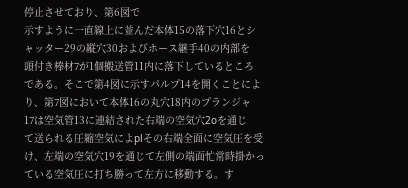停止させており、第6図で
示すように一直線上に並んだ本体15の落下穴16とシ
ャッター29の縦穴30およびホース継手40の内部を
頭付き棒材7が1個搬送管11内に落下しているところ
である。そこで第4図に示すパルプ14を開くことによ
り、第7図において本体16の丸穴18内のプランジャ
17は空気管13に連結された右端の空気穴2oを通じ
て送られる圧縮空気によplその右端全面に空気圧を受
け、左端の空気穴19を通じて左側の端面忙常時掛かっ
ている空気圧に打ち勝って左方に移動する。す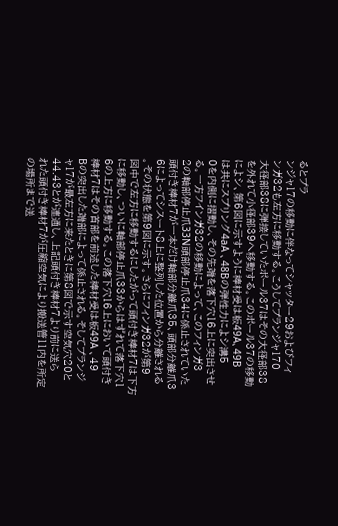るとプラ
ンジャ17の移動に伴なってシャッター29およびフィ
ンガ32も左方に移動する。こうしてプランジャ170
大径部38に弾接していたポール37はその大径部38
を外れて小径部39へ移動する。このポール37の移動
によシ、第6図に示すように棒材受は板49A、49B
は共にスプリング4aA 、48Bの弾性力によシ溝5
0を内側に摺動し、その先端を落下穴16上に突出させ
る。一方フインガ32の移動によって、このフィンガ3
2の軸部停止爪33N頭部停止爪34に係止されていた
頭付き棒材7が一本だけ軸部分離爪35、頭部分離爪3
6によってシスート8上に整列した位置から分離される
。その状態を第9図に示す。さらにフィンガ32が第9
図中で左方に移動するにしたがって頭付き棒材7は下方
に移動し、ついに軸部停止爪33からはずれて落下穴1
6の上方に移動する。この落下穴16上において頭付き
棒材7はその首部を前述した棒材受は板49A 、49
Bの突出した端部によって係止される。そしてプランジ
ャ17が最左方に来たときに第8図で示す空気穴20と
44.43とが連通し、上記頭付き棒材7より前に送ら
れた頭付き棒材7が圧縮空気により搬送管11内を所定
の場所まで送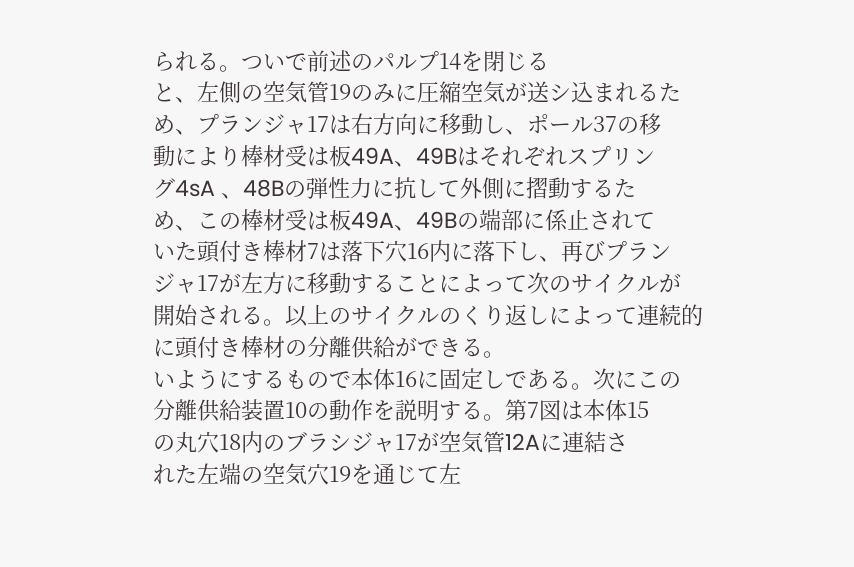られる。ついで前述のパルプ14を閉じる
と、左側の空気管19のみに圧縮空気が送シ込まれるた
め、プランジャ17は右方向に移動し、ポール37の移
動により棒材受は板49A、49Bはそれぞれスプリン
グ4sA 、48Bの弾性力に抗して外側に摺動するた
め、この棒材受は板49A、49Bの端部に係止されて
いた頭付き棒材7は落下穴16内に落下し、再びプラン
ジャ17が左方に移動することによって次のサイクルが
開始される。以上のサイクルのくり返しによって連続的
に頭付き棒材の分離供給ができる。
いようにするもので本体16に固定しである。次にこの
分離供給装置10の動作を説明する。第7図は本体15
の丸穴18内のブラシジャ17が空気管12Aに連結さ
れた左端の空気穴19を通じて左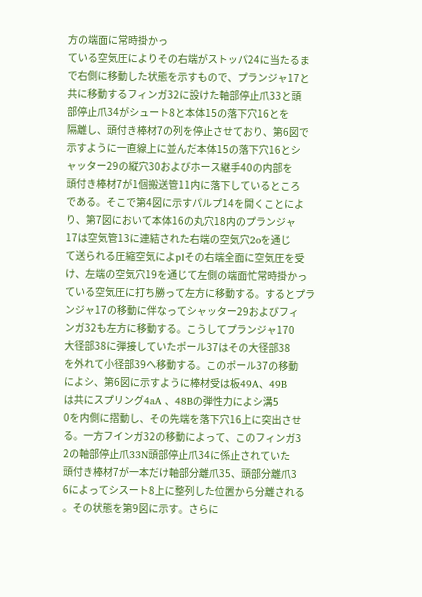方の端面に常時掛かっ
ている空気圧によりその右端がストッパ24に当たるま
で右側に移動した状態を示すもので、プランジャ17と
共に移動するフィンガ32に設けた軸部停止爪33と頭
部停止爪34がシュート8と本体15の落下穴16とを
隔離し、頭付き棒材7の列を停止させており、第6図で
示すように一直線上に並んだ本体15の落下穴16とシ
ャッター29の縦穴30およびホース継手40の内部を
頭付き棒材7が1個搬送管11内に落下しているところ
である。そこで第4図に示すパルプ14を開くことによ
り、第7図において本体16の丸穴18内のプランジャ
17は空気管13に連結された右端の空気穴2oを通じ
て送られる圧縮空気によplその右端全面に空気圧を受
け、左端の空気穴19を通じて左側の端面忙常時掛かっ
ている空気圧に打ち勝って左方に移動する。するとプラ
ンジャ17の移動に伴なってシャッター29およびフィ
ンガ32も左方に移動する。こうしてプランジャ170
大径部38に弾接していたポール37はその大径部38
を外れて小径部39へ移動する。このポール37の移動
によシ、第6図に示すように棒材受は板49A、49B
は共にスプリング4aA 、48Bの弾性力によシ溝5
0を内側に摺動し、その先端を落下穴16上に突出させ
る。一方フインガ32の移動によって、このフィンガ3
2の軸部停止爪33N頭部停止爪34に係止されていた
頭付き棒材7が一本だけ軸部分離爪35、頭部分離爪3
6によってシスート8上に整列した位置から分離される
。その状態を第9図に示す。さらに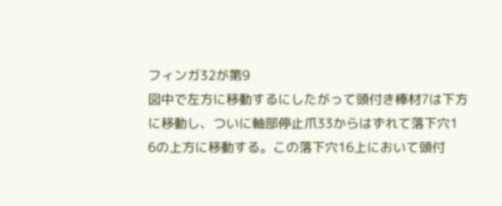フィンガ32が第9
図中で左方に移動するにしたがって頭付き棒材7は下方
に移動し、ついに軸部停止爪33からはずれて落下穴1
6の上方に移動する。この落下穴16上において頭付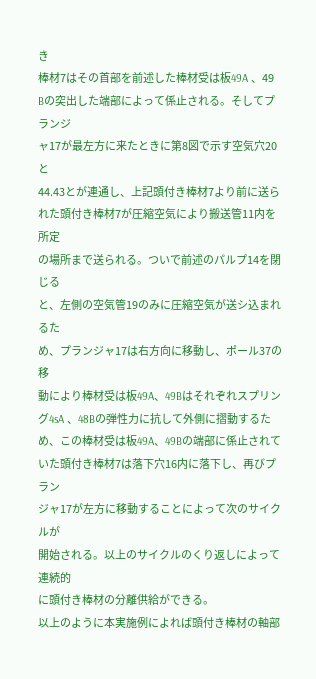き
棒材7はその首部を前述した棒材受は板49A 、49
Bの突出した端部によって係止される。そしてプランジ
ャ17が最左方に来たときに第8図で示す空気穴20と
44.43とが連通し、上記頭付き棒材7より前に送ら
れた頭付き棒材7が圧縮空気により搬送管11内を所定
の場所まで送られる。ついで前述のパルプ14を閉じる
と、左側の空気管19のみに圧縮空気が送シ込まれるた
め、プランジャ17は右方向に移動し、ポール37の移
動により棒材受は板49A、49Bはそれぞれスプリン
グ4sA 、48Bの弾性力に抗して外側に摺動するた
め、この棒材受は板49A、49Bの端部に係止されて
いた頭付き棒材7は落下穴16内に落下し、再びプラン
ジャ17が左方に移動することによって次のサイクルが
開始される。以上のサイクルのくり返しによって連続的
に頭付き棒材の分離供給ができる。
以上のように本実施例によれば頭付き棒材の軸部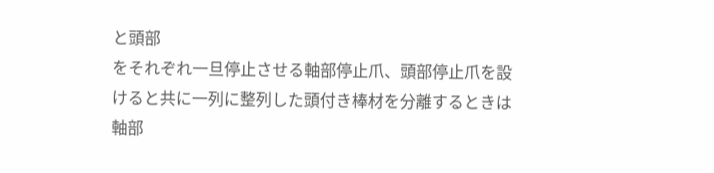と頭部
をそれぞれ一旦停止させる軸部停止爪、頭部停止爪を設
けると共に一列に整列した頭付き棒材を分離するときは
軸部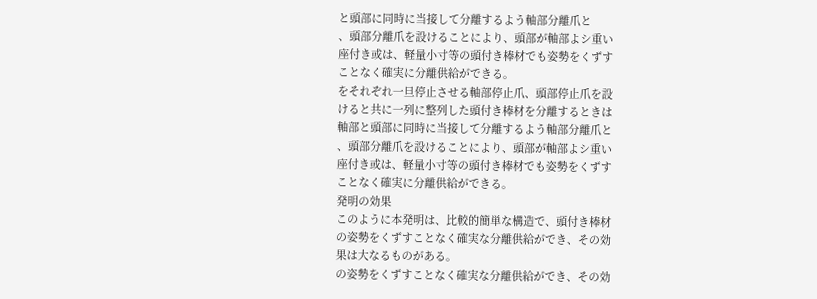と頭部に同時に当接して分離するよう軸部分離爪と
、頭部分離爪を設けることにより、頭部が軸部よシ重い
座付き或は、軽量小寸等の頭付き棒材でも姿勢をくずす
ことなく確実に分離供給ができる。
をそれぞれ一旦停止させる軸部停止爪、頭部停止爪を設
けると共に一列に整列した頭付き棒材を分離するときは
軸部と頭部に同時に当接して分離するよう軸部分離爪と
、頭部分離爪を設けることにより、頭部が軸部よシ重い
座付き或は、軽量小寸等の頭付き棒材でも姿勢をくずす
ことなく確実に分離供給ができる。
発明の効果
このように本発明は、比較的簡単な構造で、頭付き棒材
の姿勢をくずすことなく確実な分離供給ができ、その効
果は大なるものがある。
の姿勢をくずすことなく確実な分離供給ができ、その効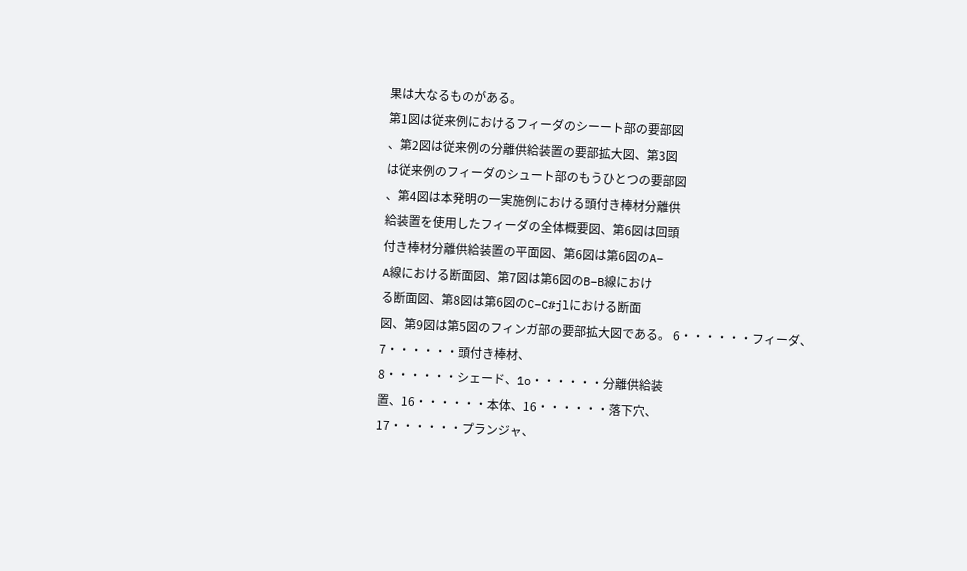果は大なるものがある。
第1図は従来例におけるフィーダのシーート部の要部図
、第2図は従来例の分離供給装置の要部拡大図、第3図
は従来例のフィーダのシュート部のもうひとつの要部図
、第4図は本発明の一実施例における頭付き棒材分離供
給装置を使用したフィーダの全体概要図、第6図は回頭
付き棒材分離供給装置の平面図、第6図は第6図のA−
A線における断面図、第7図は第6図のB−B線におけ
る断面図、第8図は第6図のC−C#jlにおける断面
図、第9図は第5図のフィンガ部の要部拡大図である。 6・・・・・・フィーダ、7・・・・・・頭付き棒材、
8・・・・・・シェード、1o・・・・・・分離供給装
置、16・・・・・・本体、16・・・・・・落下穴、
17・・・・・・プランジャ、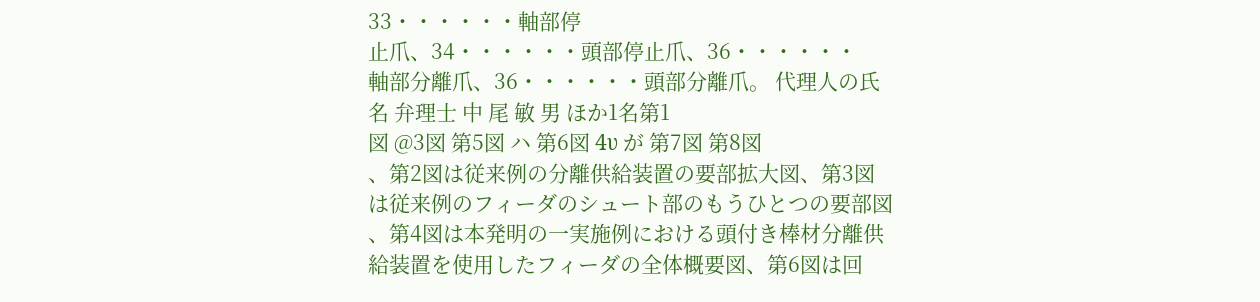33・・・・・・軸部停
止爪、34・・・・・・頭部停止爪、36・・・・・・
軸部分離爪、36・・・・・・頭部分離爪。 代理人の氏名 弁理士 中 尾 敏 男 ほか1名第1
図 @3図 第5図 ハ 第6図 4υ が 第7図 第8図
、第2図は従来例の分離供給装置の要部拡大図、第3図
は従来例のフィーダのシュート部のもうひとつの要部図
、第4図は本発明の一実施例における頭付き棒材分離供
給装置を使用したフィーダの全体概要図、第6図は回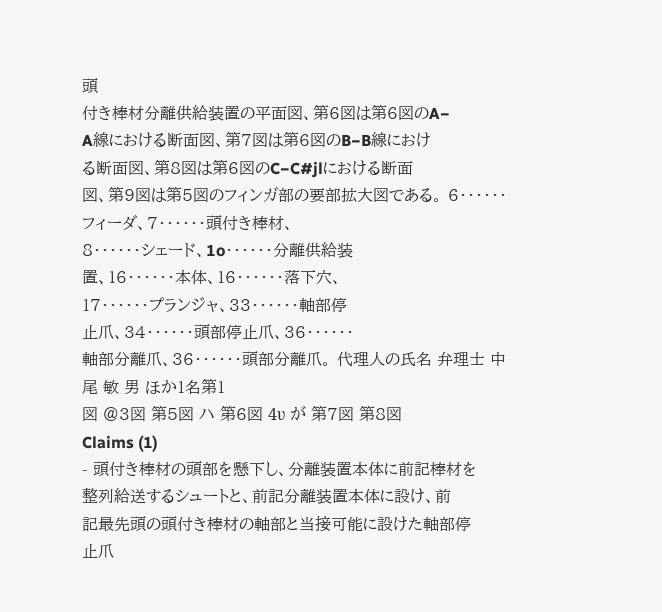頭
付き棒材分離供給装置の平面図、第6図は第6図のA−
A線における断面図、第7図は第6図のB−B線におけ
る断面図、第8図は第6図のC−C#jlにおける断面
図、第9図は第5図のフィンガ部の要部拡大図である。 6・・・・・・フィーダ、7・・・・・・頭付き棒材、
8・・・・・・シェード、1o・・・・・・分離供給装
置、16・・・・・・本体、16・・・・・・落下穴、
17・・・・・・プランジャ、33・・・・・・軸部停
止爪、34・・・・・・頭部停止爪、36・・・・・・
軸部分離爪、36・・・・・・頭部分離爪。 代理人の氏名 弁理士 中 尾 敏 男 ほか1名第1
図 @3図 第5図 ハ 第6図 4υ が 第7図 第8図
Claims (1)
- 頭付き棒材の頭部を懸下し、分離装置本体に前記棒材を
整列給送するシュートと、前記分離装置本体に設け、前
記最先頭の頭付き棒材の軸部と当接可能に設けた軸部停
止爪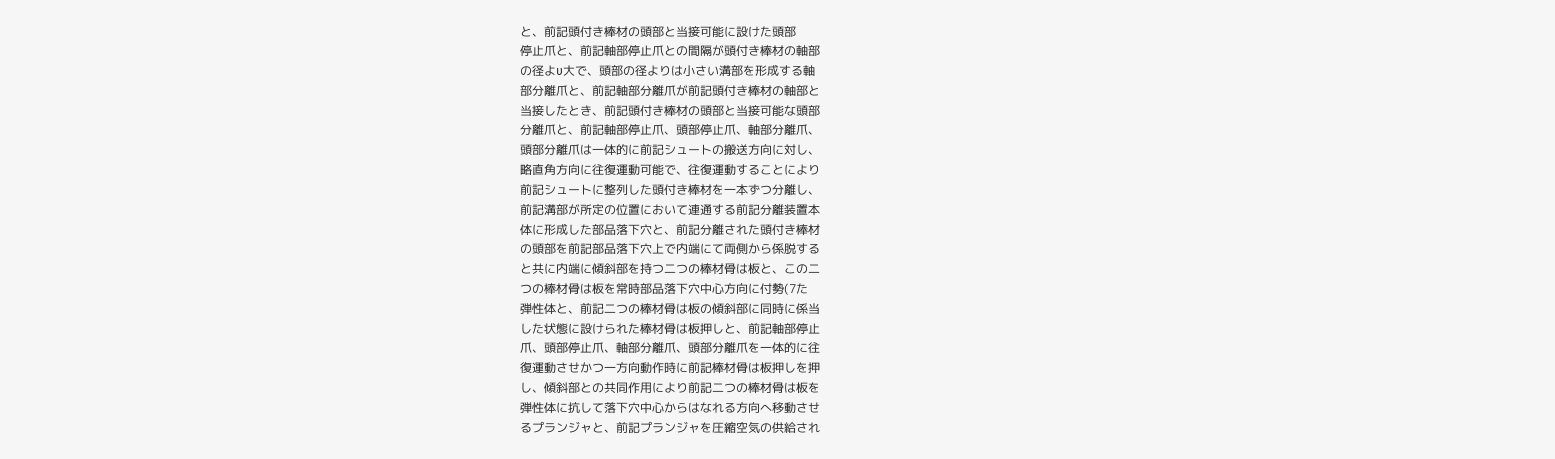と、前記頭付き棒材の頭部と当接可能に設けた頭部
停止爪と、前記軸部停止爪との間隔が頭付き棒材の軸部
の径よυ大で、頭部の径よりは小さい溝部を形成する軸
部分離爪と、前記軸部分離爪が前記頭付き棒材の軸部と
当接したとき、前記頭付き棒材の頭部と当接可能な頭部
分離爪と、前記軸部停止爪、頭部停止爪、軸部分離爪、
頭部分離爪は一体的に前記シュートの搬送方向に対し、
略直角方向に往復運動可能で、往復運動することにより
前記シュートに整列した頭付き棒材を一本ずつ分離し、
前記溝部が所定の位置において連通する前記分離装置本
体に形成した部品落下穴と、前記分離された頭付き棒材
の頭部を前記部品落下穴上で内端にて両側から係脱する
と共に内端に傾斜部を持つ二つの棒材骨は板と、この二
つの棒材骨は板を常時部品落下穴中心方向に付勢(7た
弾性体と、前記二つの棒材骨は板の傾斜部に同時に係当
した状態に設けられた棒材骨は板押しと、前記軸部停止
爪、頭部停止爪、軸部分離爪、頭部分離爪を一体的に往
復運動させかつ一方向動作時に前記棒材骨は板押しを押
し、傾斜部との共同作用により前記二つの棒材骨は板を
弾性体に抗して落下穴中心からはなれる方向へ移動させ
るプランジャと、前記プランジャを圧縮空気の供給され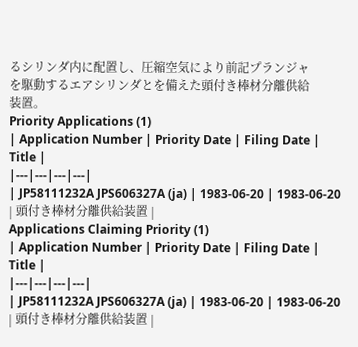るシリンダ内に配置し、圧縮空気により前記プランジャ
を駆動するエアシリンダとを備えた頭付き棒材分離供給
装置。
Priority Applications (1)
| Application Number | Priority Date | Filing Date | Title |
|---|---|---|---|
| JP58111232A JPS606327A (ja) | 1983-06-20 | 1983-06-20 | 頭付き棒材分離供給装置 |
Applications Claiming Priority (1)
| Application Number | Priority Date | Filing Date | Title |
|---|---|---|---|
| JP58111232A JPS606327A (ja) | 1983-06-20 | 1983-06-20 | 頭付き棒材分離供給装置 |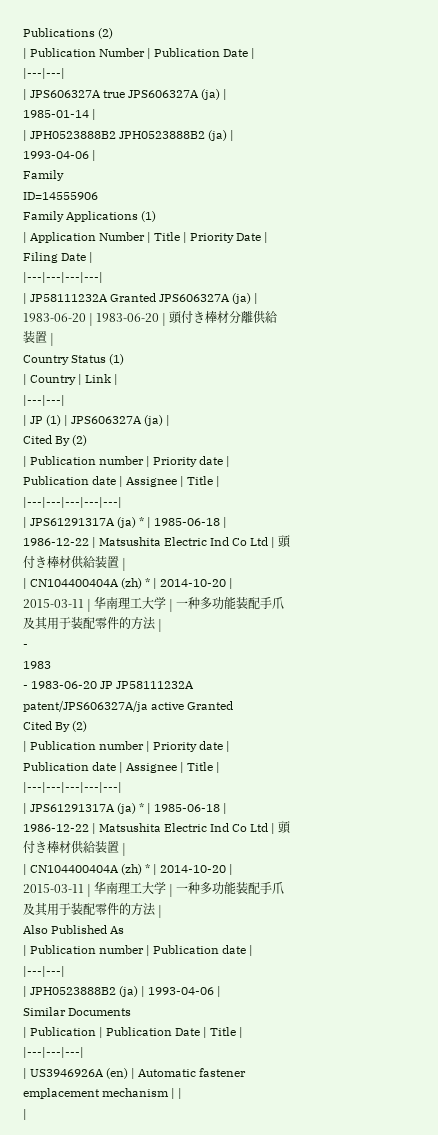Publications (2)
| Publication Number | Publication Date |
|---|---|
| JPS606327A true JPS606327A (ja) | 1985-01-14 |
| JPH0523888B2 JPH0523888B2 (ja) | 1993-04-06 |
Family
ID=14555906
Family Applications (1)
| Application Number | Title | Priority Date | Filing Date |
|---|---|---|---|
| JP58111232A Granted JPS606327A (ja) | 1983-06-20 | 1983-06-20 | 頭付き棒材分離供給装置 |
Country Status (1)
| Country | Link |
|---|---|
| JP (1) | JPS606327A (ja) |
Cited By (2)
| Publication number | Priority date | Publication date | Assignee | Title |
|---|---|---|---|---|
| JPS61291317A (ja) * | 1985-06-18 | 1986-12-22 | Matsushita Electric Ind Co Ltd | 頭付き棒材供給装置 |
| CN104400404A (zh) * | 2014-10-20 | 2015-03-11 | 华南理工大学 | 一种多功能装配手爪及其用于装配零件的方法 |
-
1983
- 1983-06-20 JP JP58111232A patent/JPS606327A/ja active Granted
Cited By (2)
| Publication number | Priority date | Publication date | Assignee | Title |
|---|---|---|---|---|
| JPS61291317A (ja) * | 1985-06-18 | 1986-12-22 | Matsushita Electric Ind Co Ltd | 頭付き棒材供給装置 |
| CN104400404A (zh) * | 2014-10-20 | 2015-03-11 | 华南理工大学 | 一种多功能装配手爪及其用于装配零件的方法 |
Also Published As
| Publication number | Publication date |
|---|---|
| JPH0523888B2 (ja) | 1993-04-06 |
Similar Documents
| Publication | Publication Date | Title |
|---|---|---|
| US3946926A (en) | Automatic fastener emplacement mechanism | |
|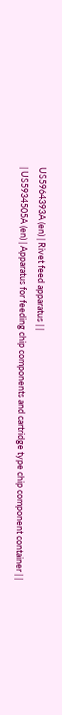US5964393A (en) | Rivet feed apparatus | |
| US5934505A (en) | Apparatus for feeding chip components and cartridge type chip component container | |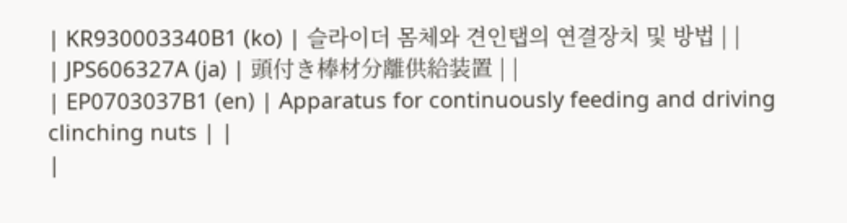| KR930003340B1 (ko) | 슬라이더 몸체와 견인탭의 연결장치 및 방법 | |
| JPS606327A (ja) | 頭付き棒材分離供給装置 | |
| EP0703037B1 (en) | Apparatus for continuously feeding and driving clinching nuts | |
|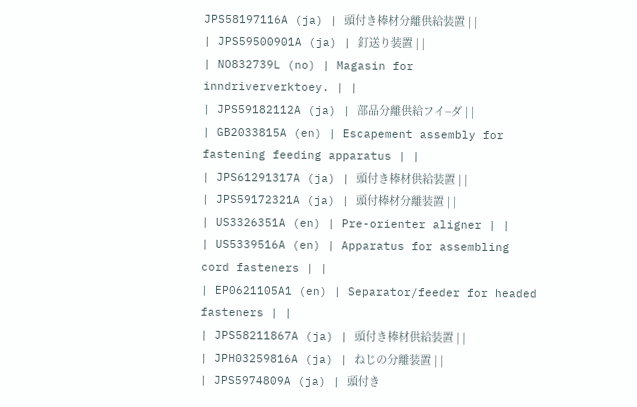JPS58197116A (ja) | 頭付き棒材分離供給装置 | |
| JPS59500901A (ja) | 釘送り装置 | |
| NO832739L (no) | Magasin for inndriververktoey. | |
| JPS59182112A (ja) | 部品分離供給フイ−ダ | |
| GB2033815A (en) | Escapement assembly for fastening feeding apparatus | |
| JPS61291317A (ja) | 頭付き棒材供給装置 | |
| JPS59172321A (ja) | 頭付棒材分離装置 | |
| US3326351A (en) | Pre-orienter aligner | |
| US5339516A (en) | Apparatus for assembling cord fasteners | |
| EP0621105A1 (en) | Separator/feeder for headed fasteners | |
| JPS58211867A (ja) | 頭付き棒材供給装置 | |
| JPH03259816A (ja) | ねじの分離装置 | |
| JPS5974809A (ja) | 頭付き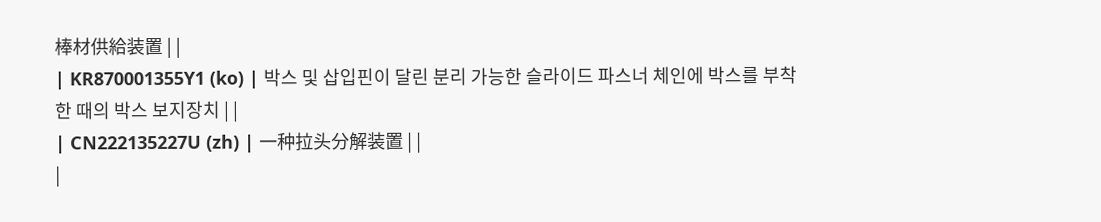棒材供給装置 | |
| KR870001355Y1 (ko) | 박스 및 삽입핀이 달린 분리 가능한 슬라이드 파스너 체인에 박스를 부착한 때의 박스 보지장치 | |
| CN222135227U (zh) | 一种拉头分解装置 | |
|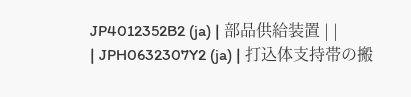JP4012352B2 (ja) | 部品供給装置 | |
| JPH0632307Y2 (ja) | 打込体支持帯の搬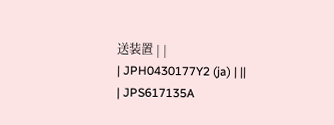送装置 | |
| JPH0430177Y2 (ja) | ||
| JPS617135A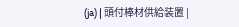(ja) | 頭付棒材供給装置 |